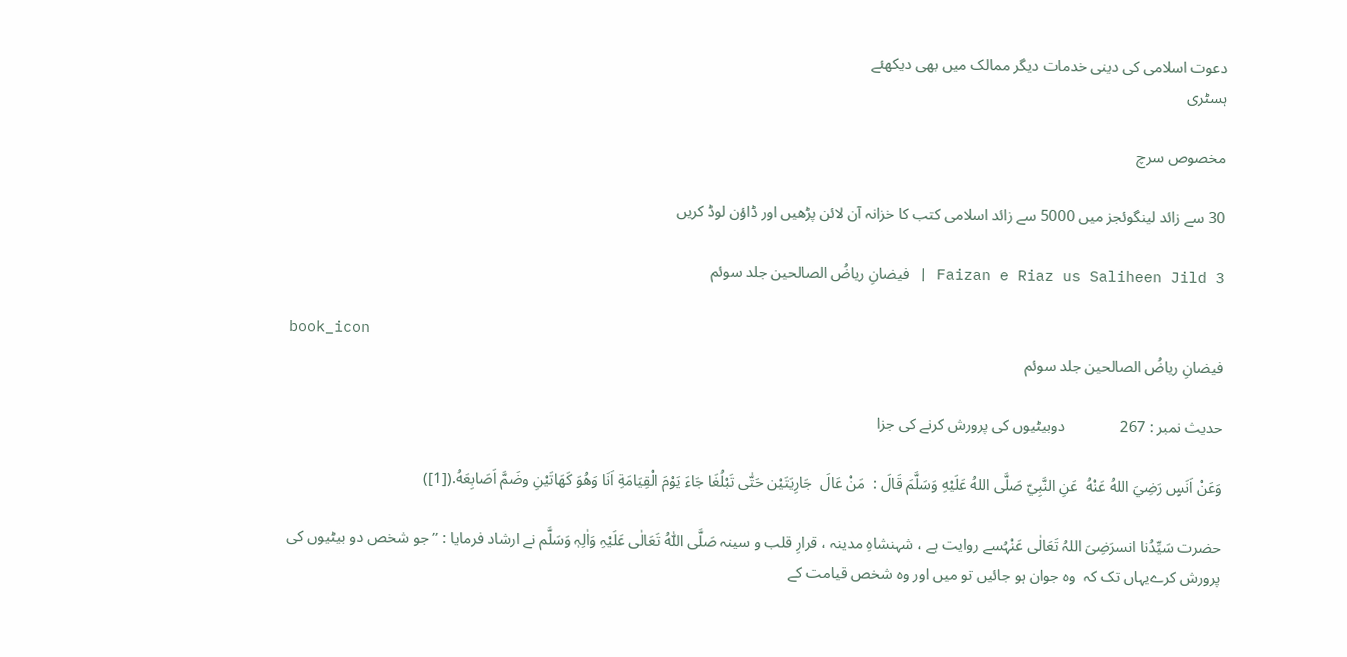دعوت اسلامی کی دینی خدمات دیگر ممالک میں بھی دیکھئے
ہسٹری

مخصوص سرچ

30 سے زائد لینگوئجز میں 5000 سے زائد اسلامی کتب کا خزانہ آن لائن پڑھیں اور ڈاؤن لوڈ کریں

Faizan e Riaz us Saliheen Jild 3 | فيضانِ رياضُ الصالحين جلد سوئم

book_icon
فيضانِ رياضُ الصالحين جلد سوئم

حدیث نمبر : 267              دوبیٹیوں کی پرورش کرنے کی جزا

وَعَنْ اَنَسٍ رَضِيَ اللهُ عَنْهُ  عَنِ النَّبِيّ صَلَّى اللهُ عَلَيْهِ وَسَلَّمَ قَالَ :  مَنْ عَالَ  جَارِيَتَيْن حَتّٰی تَبْلُغَا جَاءَ يَوْمَ الْقِيَامَةِ اَنَا وَهُوَ كَهَاتَيْنِ وضَمَّ اَصَابِعَهُ.([1])

حضرت سَیِّدُنا انسرَضِیَ اللہُ تَعَالٰی عَنْہُسے روایت ہے ، شہنشاہِ مدینہ ، قرارِ قلب و سینہ صَلَّی اللّٰہُ تَعَالٰی عَلَیْہِ وَاٰلِہٖ وَسَلَّم نے ارشاد فرمایا : ’’ جو شخص دو بیٹیوں کی پرورش کرےیہاں تک کہ  وہ جوان ہو جائیں تو میں اور وہ شخص قیامت کے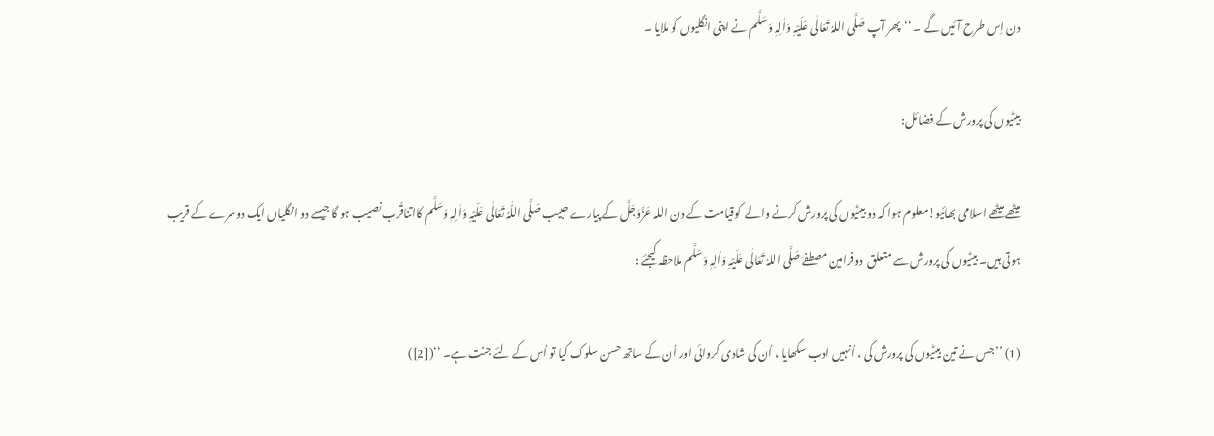دن اِس طرح آئیں گے ۔ ‘‘پھر آپ صَلَّی اللہُ تَعَالٰی عَلَیْہِ وَاٰلِہٖ وَسَلَّم نے اپنی انگلیوں کو ملایا ۔

بیٹیوں کی پرورش کے فضائل:

میٹھے میٹھے اسلامی بھائیو!معلوم ہوا کہ دو بیٹیوں کی پرورش کرنے والے  کوقیامت کے دن اللہ عَزَّوَجَلَّ کے پیارے حبیب صَلَّی اللّٰہُ تَعَالٰی عَلَیْہِ وَاٰلِہٖ وَسَلَّم کااتناقُرب نصیب ہو گا جیسے دو انگلیاں ایک دوسرے کے قریب ہوتی ہیں۔ بیٹیوں کی پرورش سے متعلق  دوفرامین مصطفےٰ صَلَّی اللہُ تَعَالٰی عَلَیْہِ وَاٰلِہٖ وَسَلَّم ملاحظہ کیجئے :

(1) ’’جس نے تین بیٹیوں کی پرورش کی ، اُنہیں ادب سکھایا ، اُن کی شادی کروائی اور اُن کے ساتھ حسن سلوک کیا تو اُس کے لئے جنت ہے۔ ‘‘([2])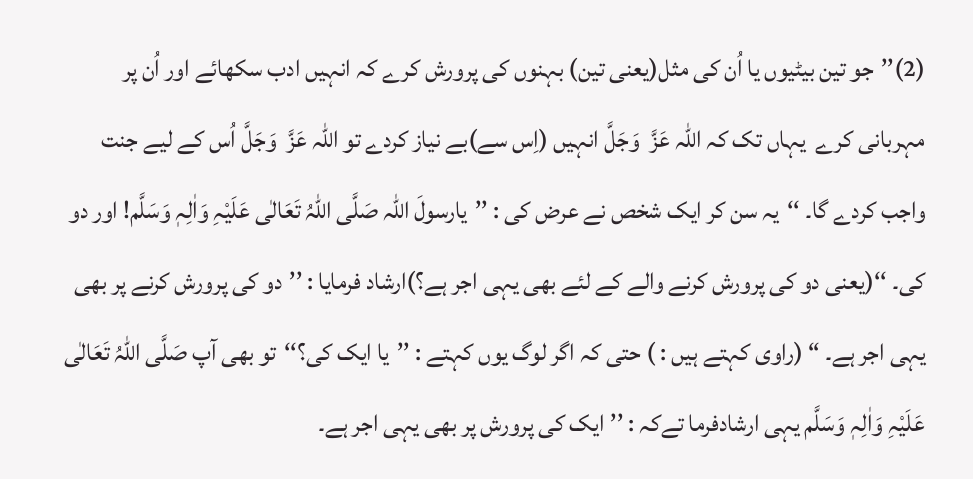(2)’’جو تین بیٹیوں یا اُن کی مثل(یعنی تین) بہنوں کی پرورش کرے کہ انہیں ادب سکھائے اور اُن پر مہربانی کرے  یہاں تک کہ اللہ عَزَّ  وَجَلَّ انہیں (اِس سے)بے نیاز کردے تو اللہ عَزَّ  وَجَلَّ اُس کے لیے جنت واجب کردے گا۔ ‘‘یہ سن کر ایک شخص نے عرض کی : ’’یارسولَ اللہ صَلَّی اللہُ تَعَالٰی عَلَیْہِ وَاٰلِہٖ وَسَلَّم! اور دو کی۔ ‘‘(یعنی دو کی پرورش کرنے والے کے لئے بھی یہی اجر ہے؟)ارشاد فرمایا : ’’دو کی پرورش کرنے پر بھی یہی اجر ہے۔ “ (راوی کہتے ہیں : ) حتی کہ اگر لوگ یوں کہتے : ’’یا ایک کی؟‘‘تو بھی آپ صَلَّی اللہُ تَعَالٰی عَلَیْہِ وَاٰلِہٖ وَسَلَّم یہی ارشادفرما تےکہ : ’’ایک کی پرورش پر بھی یہی اجر ہے۔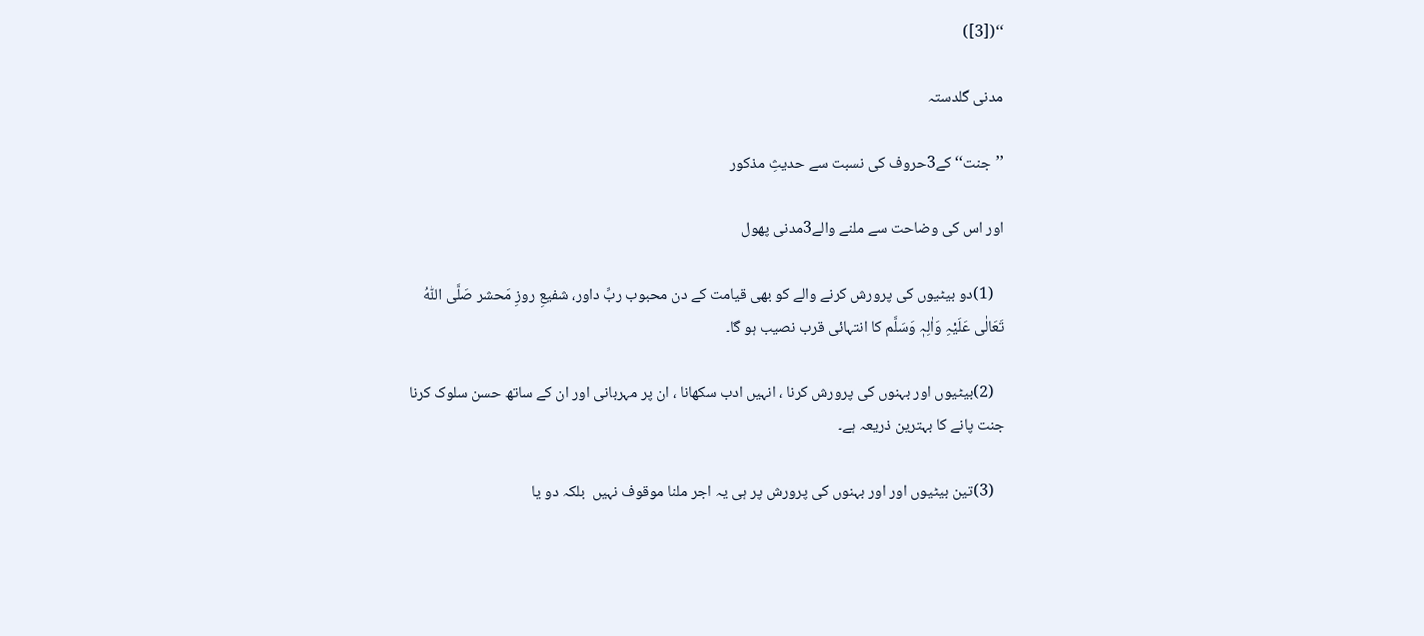‘‘([3])

مدنی گلدستہ

’’جنت‘‘کے3حروف کی نسبت سے حدیثِ مذکور

اور اس کی وضاحت سے ملنے والے3مدنی پھول

   (1)دو بیٹیوں کی پرورش کرنے والے کو بھی قیامت کے دن محبوب ربِّ داور، شفیعِ روزِ مَحشر صَلَّی اللّٰہُ تَعَالٰی عَلَیْہِ وَاٰلِہٖ وَسَلَّم کا انتہائی قرب نصیب ہو گا۔

   (2)بیٹیوں اور بہنوں کی پرورش کرنا ، انہیں ادب سکھانا ، ان پر مہربانی اور ان کے ساتھ حسن سلوک کرنا جنت پانے کا بہترین ذریعہ ہے۔

   (3)تین بیٹیوں اور اور بہنوں کی پرورش پر ہی یہ اجر ملنا موقوف نہیں  بلکہ دو یا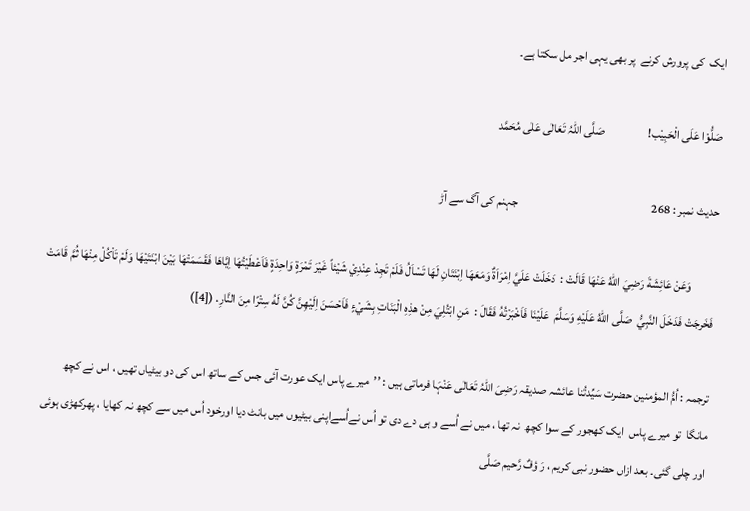ایک  کی پرورش کرنے  پر بھی یہی اجر مل سکتا ہے۔

صَلُّوْا عَلَی الْحَبِیْب!                  صَلَّی اللہُ تَعَالٰی عَلٰی مُحَمَّد

حدیث نمبر : 268                                                       جہنم کی آگ سے آڑ

          وَعَنْ عَائِشَةَ رَضِيَ اللهُ عَنْهَا قَالَتْ :  دَخَلَتْ عَلَيَّ اِمْرَاَةٌ وَمَعَهَا اِبْنَتَانِ لَهَا تَسْاَلُ فَلَمْ تَجِدْ عِنْدِيْ شَيْئاً غَيْرَ تَمْرَةٍ وَاحِدَةٍ فَاَعْطَيْتُهَا اِيَّاهَا فَقَسَمَتْهَا بَيْنَ ابْنَتَيْهَا وَلَمْ تَاْكُلْ مِنْهَا ثُمَّ قَامَتْ فَخَرجَتْ فَدَخَلَ النَّبِيُّ  صَلَّى اللهُ عَلَيْهِ وَسَلَّمَ  عَلَيْنَا فَاَخْبَرْتُهُ فَقَالَ :  مَنِ ابْتُلِيَ مِنْ هذِهِ الْبَنَاتِ بِشَيْءٍ فَاَحْسَنَ اِلَيْهِنَّ كُنَّ لَهُ سِتْرًا مِنَ النَّارِ. ([4])

ترجمہ : اُمُّ المؤمنین حضرت سَیِّدتُنا عائشہ صدیقہ رَضِیَ اللہُ تَعَالٰی عَنْہَا فرماتی ہیں : ’’میرے پاس ایک عورت آئی جس کے ساتھ اس کی دو بیٹیاں تھیں ، اس نے کچھ مانگا  تو میرے پاس  ایک کھجور کے سوا کچھ  نہ تھا ، میں نے اُسے و ہی دے دی تو اُس نےاُسےاپنی بیٹیوں میں بانٹ دیا اورخود اُس میں سے کچھ نہ کھایا ، پھرکھڑی ہوئی اور چلی گئی۔ بعد ازاں حضور نبی کریم ، رَ ؤفٌ رَّحیم صَلَّی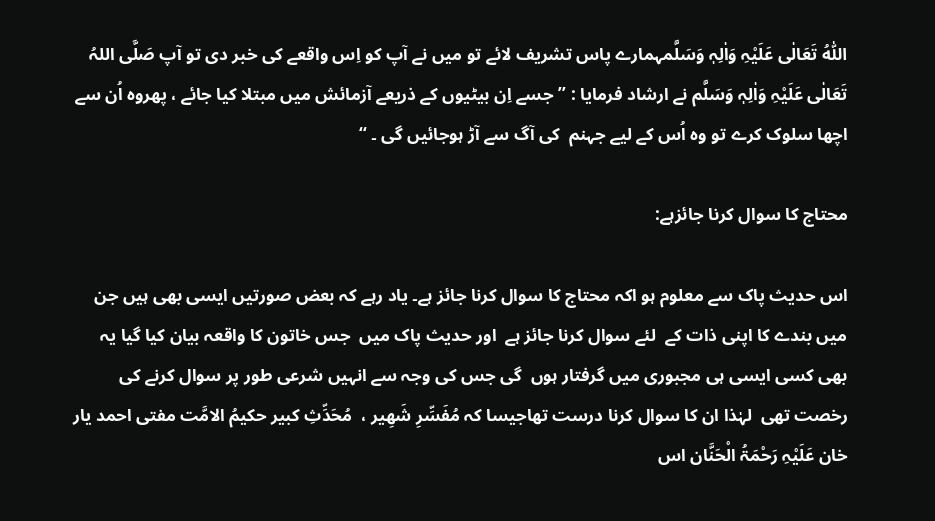اللّٰہُ تَعَالٰی عَلَیْہِ وَاٰلِہٖ وَسَلَّمہمارے پاس تشریف لائے تو میں نے آپ کو اِس واقعے کی خبر دی تو آپ صَلَّی اللہُ تَعَالٰی عَلَیْہِ وَاٰلِہٖ وَسَلَّم نے ارشاد فرمایا : ’’جسے اِن بیٹیوں کے ذریعے آزمائش میں مبتلا کیا جائے ، پھروہ اُن سے اچھا سلوک کرے تو وہ اُس کے لیے جہنم  کی آگ سے آڑ ہوجائیں گی ۔ ‘‘

محتاج کا سوال کرنا جائزہے:

اس حدیث پاک سے معلوم ہو اکہ محتاج کا سوال کرنا جائز ہے۔ یاد رہے کہ بعض صورتیں ایسی بھی ہیں جن میں بندے کا اپنی ذات کے  لئے سوال کرنا جائز ہے  اور حدیث پاک میں  جس خاتون کا واقعہ بیان کیا گیا یہ بھی کسی ایسی ہی مجبوری میں گرفتار ہوں  گی جس کی وجہ سے انہیں شرعی طور پر سوال کرنے کی رخصت تھی  لہٰذا ان کا سوال کرنا درست تھاجیسا کہ مُفَسِّرِ شَھِیر ،  مُحَدِّثِ کبیر حکیمُ الامَّت مفتی احمد یار خان عَلَیْہِ رَحْمَۃُ الْحَنَّان اس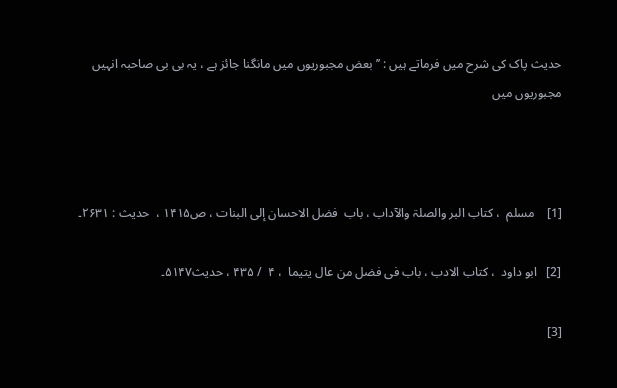حدیث پاک کی شرح میں فرماتے ہیں : ’’بعض مجبوریوں میں مانگنا جائز ہے ، یہ بی بی صاحبہ انہیں مجبوریوں میں



[1]    مسلم  ، کتاب البر والصلۃ والآداب ، باب  فضل الاحسان إلى البنات ، ص۱۴۱۵ ،  حدیث : ۲۶۳۱۔

[2]   ابو داود  ، کتاب الادب ، باب فی فضل من عال یتیما  ، ۴  / ۴۳۵ ، حدیث۵۱۴۷۔

[3]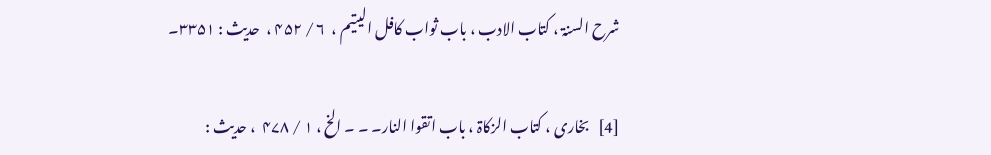شرح السنۃ ، کتاب الادب ، باب ثواب کافل الیتیم ،  ۶ / ۴۵۲ ،  حدیث : ۳۳۵۱۔

[4]   بخاری ، کتاب الزکاۃ ، باب اتقوا النار۔ ۔ ۔ الخ ، ۱ / ۴۷۸  ، حدیث :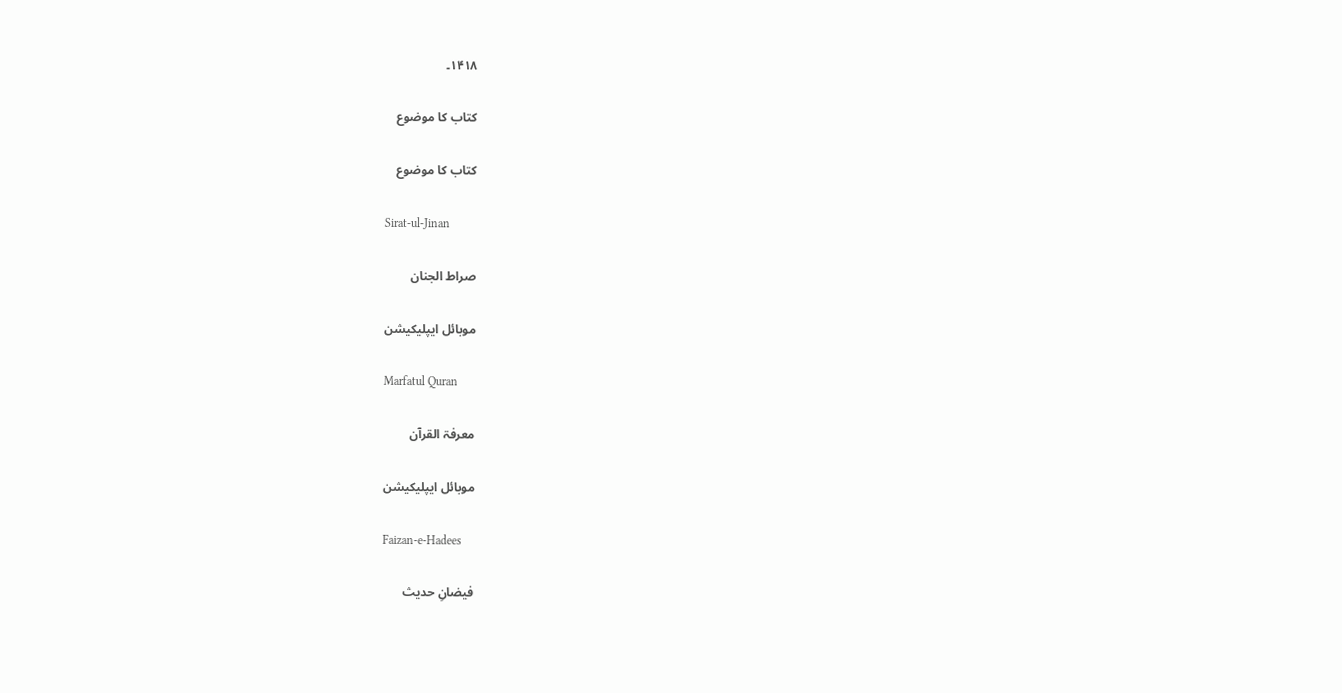۱۴۱۸۔

کتاب کا موضوع

کتاب کا موضوع

Sirat-ul-Jinan

صراط الجنان

موبائل ایپلیکیشن

Marfatul Quran

معرفۃ القرآن

موبائل ایپلیکیشن

Faizan-e-Hadees

فیضانِ حدیث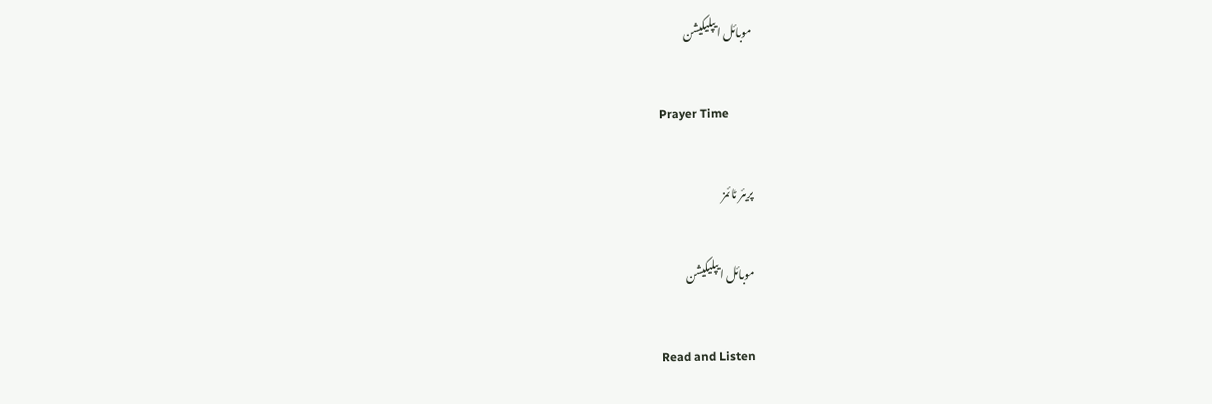موبائل ایپلیکیشن

Prayer Time

پریئر ٹائمز

موبائل ایپلیکیشن

Read and Listen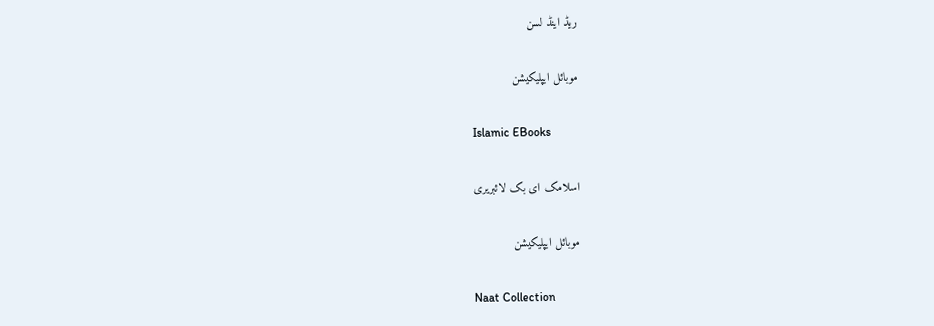ریڈ اینڈ لسن

موبائل ایپلیکیشن

Islamic EBooks

اسلامک ای بک لائبریری

موبائل ایپلیکیشن

Naat Collection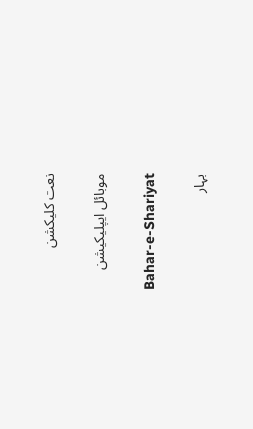نعت کلیکشن

موبائل ایپلیکیشن

Bahar-e-Shariyat

بہار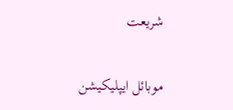شریعت

موبائل ایپلیکیشن